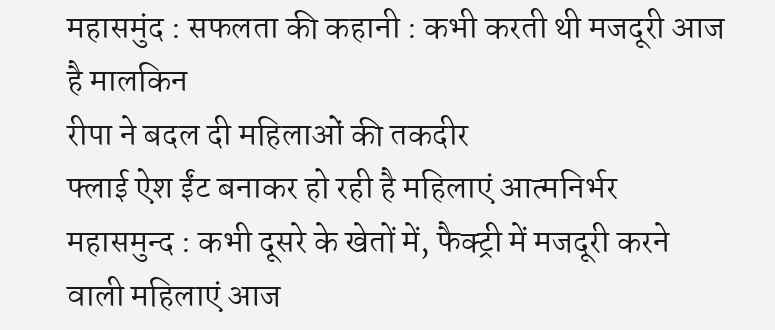महासमुंद : सफलता की कहानी : कभी करती थी मजदूरी आज है मालकिन
रीपा ने बदल दी महिलाओं की तकदीर
फ्लाई ऐश ईंट बनाकर हो रही है महिलाएं आत्मनिर्भर
महासमुन्द : कभी दूसरे के खेतों में, फैक्ट्री में मजदूरी करने वाली महिलाएं आज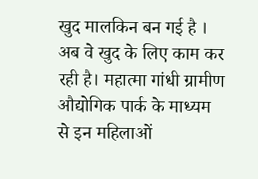खुद मालकिन बन गई है । अब वे खुद के लिए काम कर रही है। महात्मा गांधी ग्रामीण औद्योगिक पार्क के माध्यम से इन महिलाओं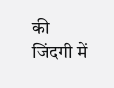की जिंदगी में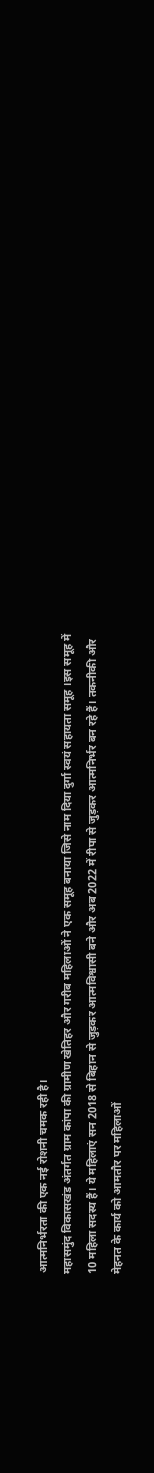आत्मनिर्भरता की एक नई रोशनी चमक रही है।
महासमुंद विकासखंड अंतर्गत ग्राम कांपा की ग्रामीण खेतिहर और गरीब महिलाओं ने एक समूह बनाया जिसे नाम दिया दुर्गा स्वयं सहायता समूह ।इस समूह में 10 महिला सदस्य हैं। ये महिलाएं सन 2018 से बिहान से जुड़कर आत्मविश्वासी बने और अब 2022 में रीपा से जुड़कर आत्मनिर्भर बन रहे हैं। तकनीकी और मेहनत के कार्य को आमतौर पर महिलाओं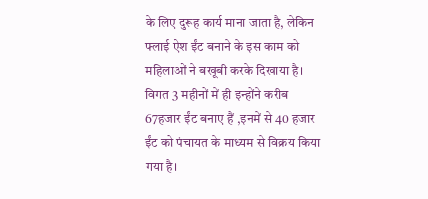के लिए दुरूह कार्य माना जाता है, लेकिन फ्लाई ऐश ईंट बनाने के इस काम को महिलाओं ने बखूबी करके दिखाया है।
विगत 3 महीनों में ही इन्होंने करीब 67हजार ईंट बनाए हैं ,इनमें से 40 हजार ईंट को पंचायत के माध्यम से विक्रय किया गया है।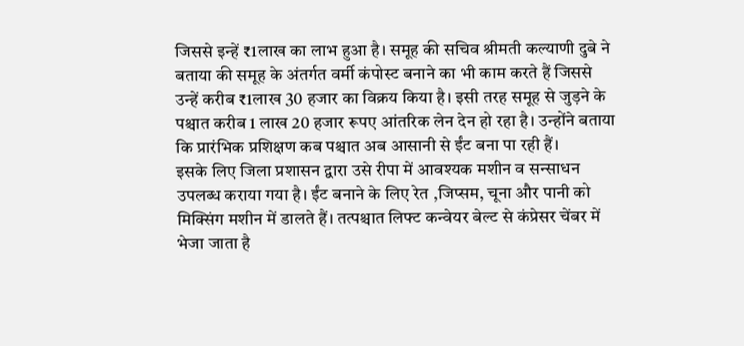जिससे इन्हें ₹1लाख का लाभ हुआ है। समूह की सचिव श्रीमती कल्याणी दुबे ने बताया की समूह के अंतर्गत वर्मी कंपोस्ट बनाने का भी काम करते हैं जिससे उन्हें करीब ₹1लाख 30 हजार का विक्रय किया है। इसी तरह समूह से जुड़ने के पश्चात करीब 1 लाख 20 हजार रूपए आंतरिक लेन देन हो रहा है। उन्होंने बताया कि प्रारंभिक प्रशिक्षण कब पश्चात अब आसानी से ईंट बना पा रही हैं।
इसके लिए जिला प्रशासन द्वारा उसे रीपा में आवश्यक मशीन व सन्साधन उपलब्ध कराया गया है। ईंट बनाने के लिए रेत ,जिप्सम, चूना और पानी को मिक्सिंग मशीन में डालते हैं। तत्पश्चात लिफ्ट कन्वेयर बेल्ट से कंप्रेसर चेंबर में भेजा जाता है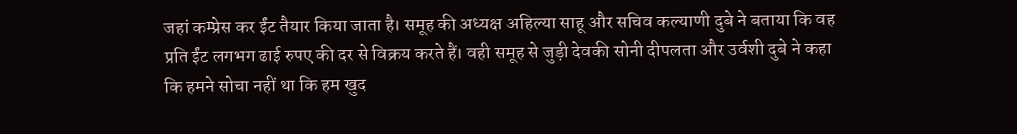जहां कम्प्रेस कर ईंट तैयार किया जाता है। समूह की अध्यक्ष अहिल्या साहू और सचिव कल्याणी दुबे ने बताया कि वह प्रति ईंट लगभग ढाई रुपए की दर से विक्रय करते हैं। वही समूह से जुड़ी देवकी सोनी दीपलता और उर्वशी दुबे ने कहा कि हमने सोचा नहीं था कि हम खुद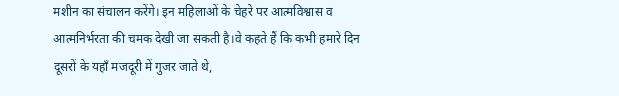मशीन का संचालन करेंगे। इन महिलाओं के चेहरे पर आत्मविश्वास व आत्मनिर्भरता की चमक देखी जा सकती है।वे कहते हैं कि कभी हमारे दिन दूसरों के यहाँ मजदूरी में गुजर जाते थे,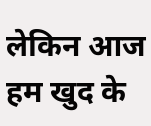लेकिन आज हम खुद के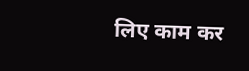लिए काम कर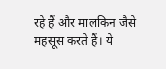रहे हैं और मालकिन जैसे महसूस करते हैं। ये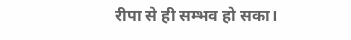रीपा से ही सम्भव हो सका।